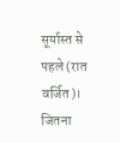सूर्यास्त से पहले (रात वर्जित)। जितना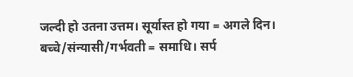जल्दी हो उतना उत्तम। सूर्यास्त हो गया = अगले दिन। बच्चे/संन्यासी/गर्भवती = समाधि। सर्प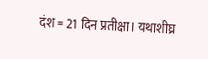दंश = 21 दिन प्रतीक्षा। यथाशीघ्र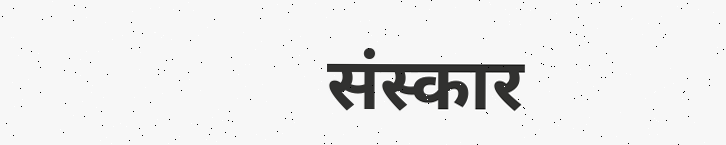संस्कार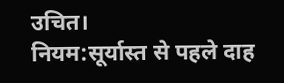उचित।
नियम:सूर्यास्त से पहले दाह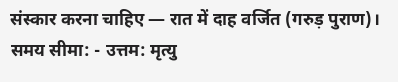संस्कार करना चाहिए — रात में दाह वर्जित (गरुड़ पुराण)।
समय सीमा: - उत्तम: मृत्यु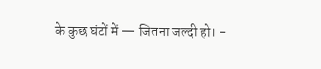के कुछ घंटों में — जितना जल्दी हो। -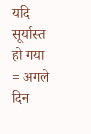यदि सूर्यास्त हो गया = अगले दिन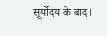सूर्योदय के बाद।